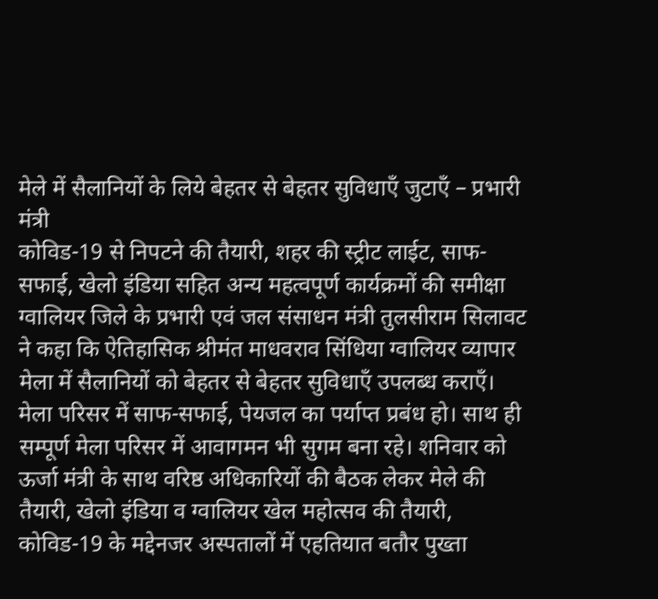मेले में सैलानियों के लिये बेहतर से बेहतर सुविधाएँ जुटाएँ – प्रभारी मंत्री
कोविड-19 से निपटने की तैयारी, शहर की स्ट्रीट लाईट, साफ-सफाई, खेलो इंडिया सहित अन्य महत्वपूर्ण कार्यक्रमों की समीक्षा
ग्वालियर जिले के प्रभारी एवं जल संसाधन मंत्री तुलसीराम सिलावट ने कहा कि ऐतिहासिक श्रीमंत माधवराव सिंधिया ग्वालियर व्यापार मेला में सैलानियों को बेहतर से बेहतर सुविधाएँ उपलब्ध कराएँ। मेला परिसर में साफ-सफाई, पेयजल का पर्याप्त प्रबंध हो। साथ ही सम्पूर्ण मेला परिसर में आवागमन भी सुगम बना रहे। शनिवार को ऊर्जा मंत्री के साथ वरिष्ठ अधिकारियों की बैठक लेकर मेले की तैयारी, खेलो इंडिया व ग्वालियर खेल महोत्सव की तैयारी, कोविड-19 के मद्देनजर अस्पतालों में एहतियात बतौर पुख्ता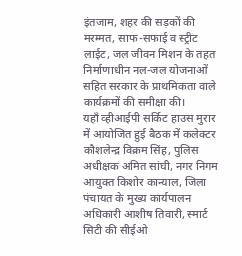इंतजाम, शहर की सड़कों की मरम्मत, साफ-सफाई व स्ट्रीट लाईट, जल जीवन मिशन के तहत निर्माणाधीन नल-जल योजनाओं सहित सरकार के प्राथमिकता वाले कार्यक्रमों की समीक्षा की।
यहाँ व्हीआईपी सर्किट हाउस मुरार में आयोजित हुई बैठक में कलेक्टर कौशलेन्द्र विक्रम सिंह, पुलिस अधीक्षक अमित सांघी, नगर निगम आयुक्त किशोर कान्याल, जिला पंचायत के मुख्य कार्यपालन अधिकारी आशीष तिवारी, स्मार्ट सिटी की सीईओ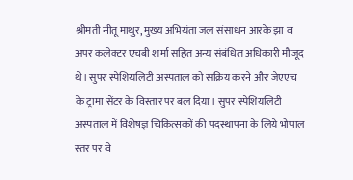श्रीमती नीतू माथुर, मुख्य अभियंता जल संसाधन आरके झा व अपर कलेक्टर एचबी शर्मा सहित अन्य संबंधित अधिकारी मौजूद थे। सुपर स्पेशियलिटी अस्पताल को सक्रिय करने और जेएएच के ट्रामा सेंटर के विस्तार पर बल दिया। सुपर स्पेशियलिटी अस्पताल में विशेषज्ञ चिकित्सकों की पदस्थापना के लिये भोपाल स्तर पर वे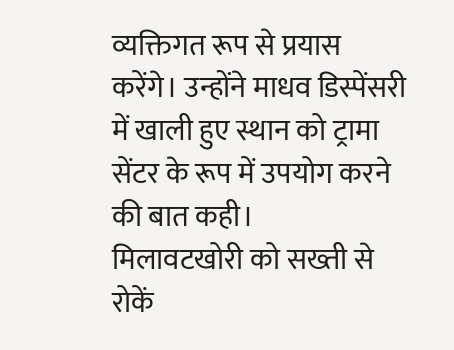व्यक्तिगत रूप से प्रयास करेंगे। उन्होंने माधव डिस्पेंसरी में खाली हुए स्थान को ट्रामा सेंटर के रूप में उपयोग करने की बात कही।
मिलावटखोरी को सख्ती से रोकें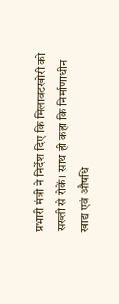प्रभारी मंत्री ने निर्देश दिए कि मिलावटखोरी को सख्ती से रोकें। साथ ही कहा कि निर्माणाधीन खाद्य एवं औषधि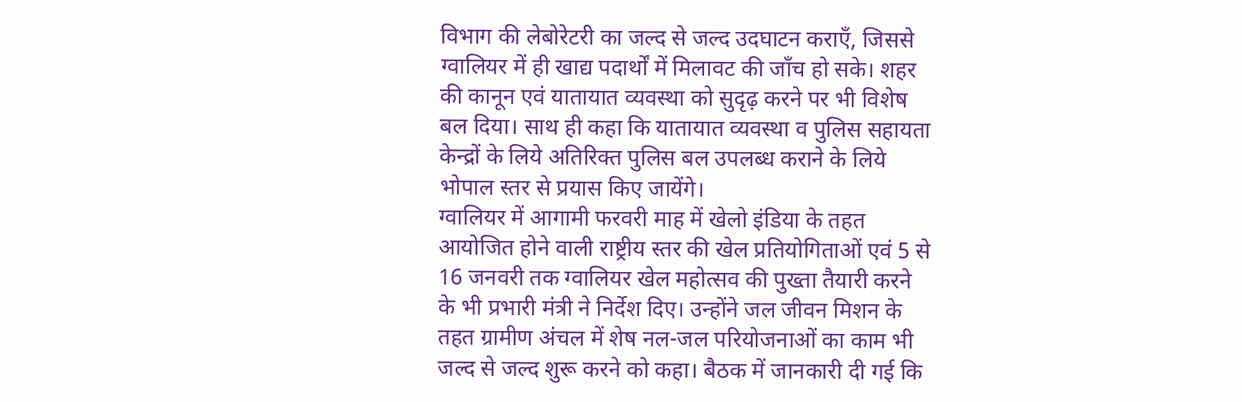विभाग की लेबोरेटरी का जल्द से जल्द उदघाटन कराएँ, जिससे ग्वालियर में ही खाद्य पदार्थों में मिलावट की जाँच हो सके। शहर की कानून एवं यातायात व्यवस्था को सुदृढ़ करने पर भी विशेष बल दिया। साथ ही कहा कि यातायात व्यवस्था व पुलिस सहायता केन्द्रों के लिये अतिरिक्त पुलिस बल उपलब्ध कराने के लिये भोपाल स्तर से प्रयास किए जायेंगे।
ग्वालियर में आगामी फरवरी माह में खेलो इंडिया के तहत आयोजित होने वाली राष्ट्रीय स्तर की खेल प्रतियोगिताओं एवं 5 से 16 जनवरी तक ग्वालियर खेल महोत्सव की पुख्ता तैयारी करने के भी प्रभारी मंत्री ने निर्देश दिए। उन्होंने जल जीवन मिशन के तहत ग्रामीण अंचल में शेष नल-जल परियोजनाओं का काम भी जल्द से जल्द शुरू करने को कहा। बैठक में जानकारी दी गई कि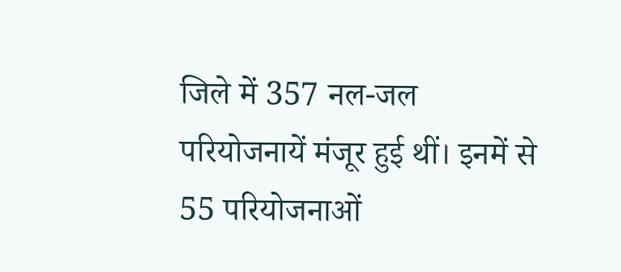जिले में 357 नल-जल परियोजनायें मंजूर हुई थीं। इनमें से 55 परियोजनाओं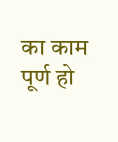का काम पूर्ण हो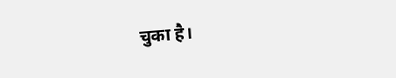चुका है।